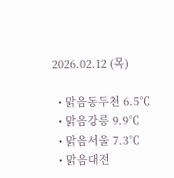2026.02.12 (목)

  • 맑음동두천 6.5℃
  • 맑음강릉 9.9℃
  • 맑음서울 7.3℃
  • 맑음대전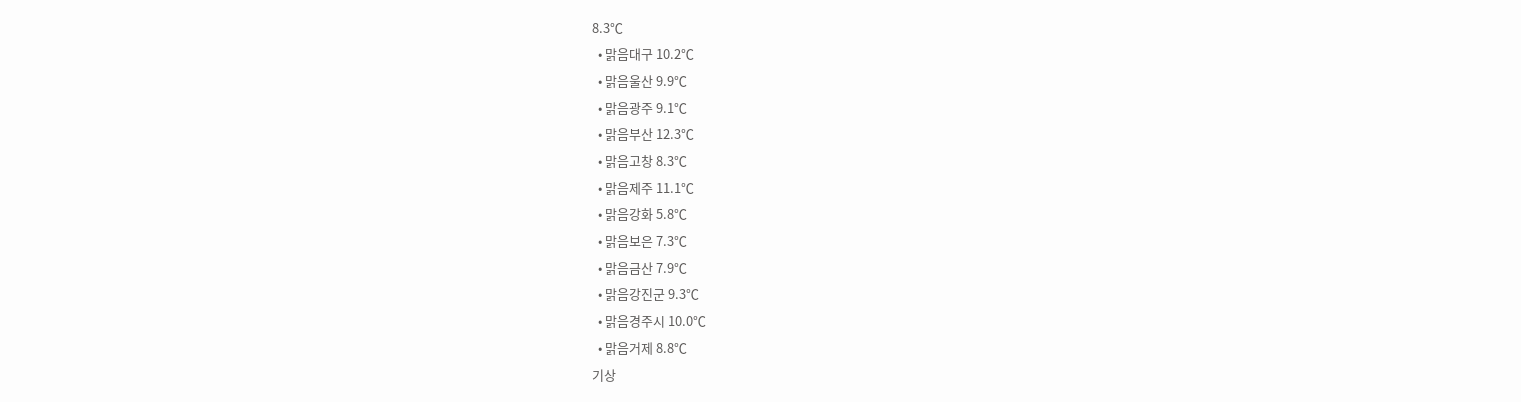8.3℃
  • 맑음대구 10.2℃
  • 맑음울산 9.9℃
  • 맑음광주 9.1℃
  • 맑음부산 12.3℃
  • 맑음고창 8.3℃
  • 맑음제주 11.1℃
  • 맑음강화 5.8℃
  • 맑음보은 7.3℃
  • 맑음금산 7.9℃
  • 맑음강진군 9.3℃
  • 맑음경주시 10.0℃
  • 맑음거제 8.8℃
기상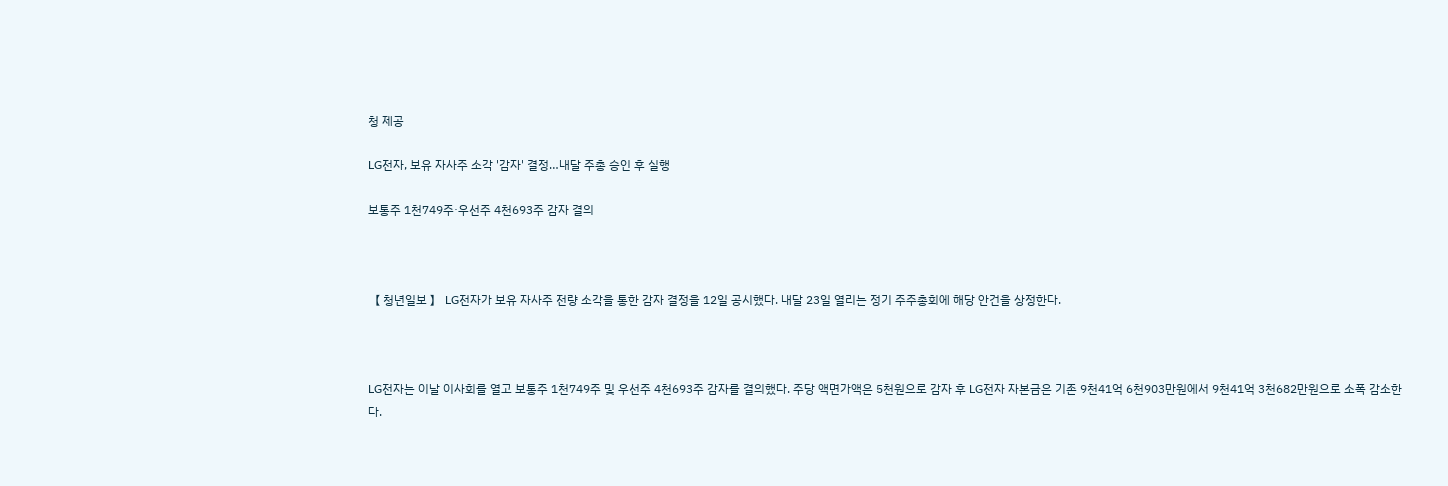청 제공

LG전자, 보유 자사주 소각 '감자' 결정…내달 주총 승인 후 실행

보통주 1천749주∙우선주 4천693주 감자 결의



【 청년일보 】 LG전자가 보유 자사주 전량 소각을 통한 감자 결정을 12일 공시했다. 내달 23일 열리는 정기 주주총회에 해당 안건을 상정한다.



LG전자는 이날 이사회를 열고 보통주 1천749주 및 우선주 4천693주 감자를 결의했다. 주당 액면가액은 5천원으로 감자 후 LG전자 자본금은 기존 9천41억 6천903만원에서 9천41억 3천682만원으로 소폭 감소한다.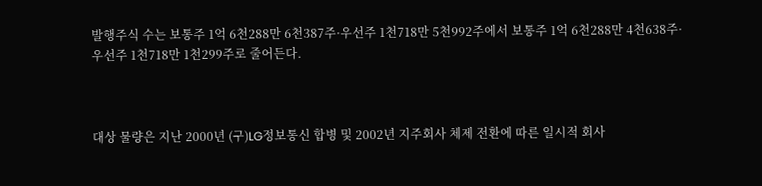발행주식 수는 보통주 1억 6천288만 6천387주·우선주 1천718만 5천992주에서 보통주 1억 6천288만 4천638주·우선주 1천718만 1천299주로 줄어든다.



대상 물량은 지난 2000년 (구)LG정보통신 합병 및 2002년 지주회사 체제 전환에 따른 일시적 회사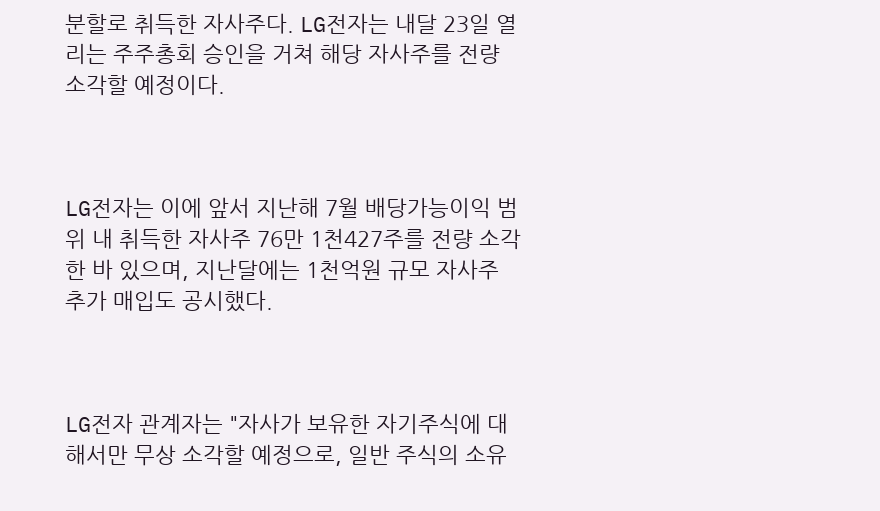분할로 취득한 자사주다. LG전자는 내달 23일 열리는 주주총회 승인을 거쳐 해당 자사주를 전량 소각할 예정이다.



LG전자는 이에 앞서 지난해 7월 배당가능이익 범위 내 취득한 자사주 76만 1천427주를 전량 소각한 바 있으며, 지난달에는 1천억원 규모 자사주 추가 매입도 공시했다.



LG전자 관계자는 "자사가 보유한 자기주식에 대해서만 무상 소각할 예정으로, 일반 주식의 소유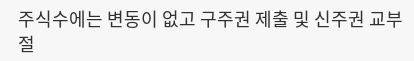주식수에는 변동이 없고 구주권 제출 및 신주권 교부 절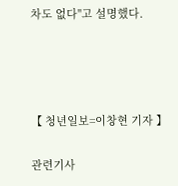차도 없다"고 설명했다.




【 청년일보=이창현 기자 】

관련기사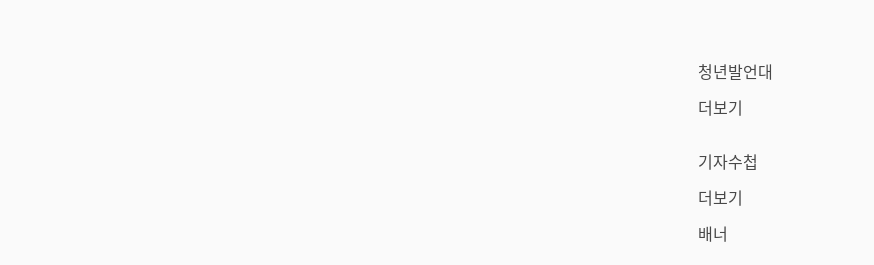청년발언대

더보기


기자수첩

더보기

배너